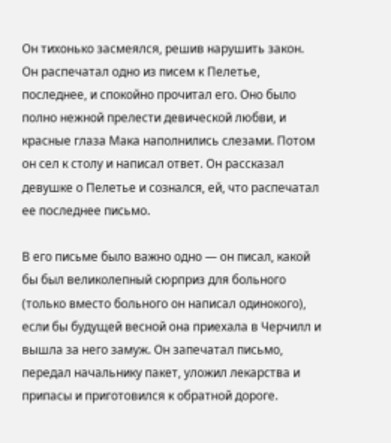Он тихонько засмеялся, решив нарушить закон. Он распечатал одно из писем к Пелетье, последнее, и спокойно прочитал его. Оно было полно нежной прелести девической любви, и красные глаза Мака наполнились слезами. Потом он сел к столу и написал ответ. Он рассказал девушке о Пелетье и сознался, ей, что распечатал ее последнее письмо.

В его письме было важно одно — он писал, какой бы был великолепный сюрприз для больного (только вместо больного он написал одинокого), если бы будущей весной она приехала в Черчилл и вышла за него замуж. Он запечатал письмо, передал начальнику пакет, уложил лекарства и припасы и приготовился к обратной дороге.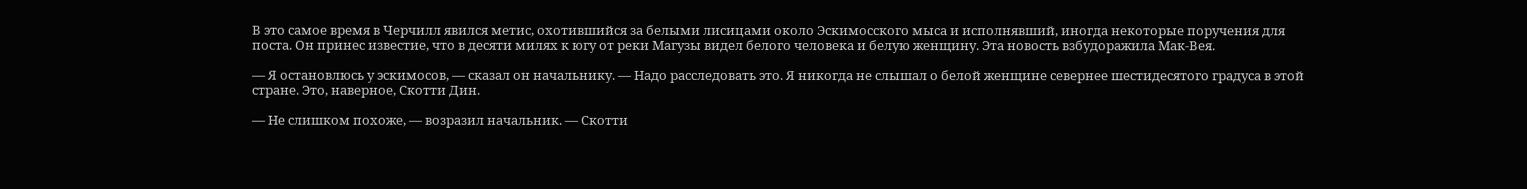В это самое время в Черчилл явился метис, охотившийся за белыми лисицами около Эскимосского мыса и исполнявший, иногда некоторые поручения для поста. Он принес известие, что в десяти милях к югу от реки Магузы видел белого человека и белую женщину. Эта новость взбудоражила Мак-Вея.

— Я остановлюсь у эскимосов, — сказал он начальнику. — Надо расследовать это. Я никогда не слышал о белой женщине севернее шестидесятого градуса в этой стране. Это, наверное, Скотти Дин.

— Не слишком похоже, — возразил начальник. — Скотти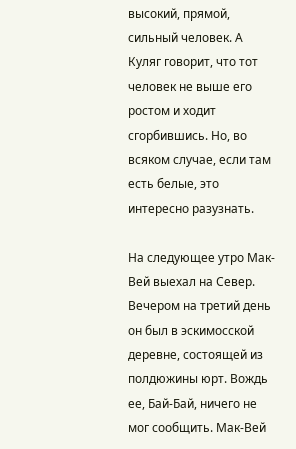высокий, прямой, сильный человек. А Куляг говорит, что тот человек не выше его ростом и ходит сгорбившись. Но, во всяком случае, если там есть белые, это интересно разузнать.

На следующее утро Мак-Вей выехал на Север. Вечером на третий день он был в эскимосской деревне, состоящей из полдюжины юрт. Вождь ее, Бай-Бай, ничего не мог сообщить. Мак-Вей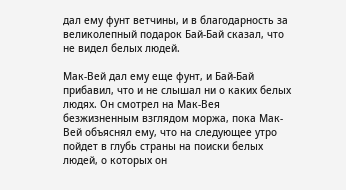дал ему фунт ветчины, и в благодарность за великолепный подарок Бай-Бай сказал, что не видел белых людей.

Мак-Вей дал ему еще фунт, и Бай-Бай прибавил, что и не слышал ни о каких белых людях. Он смотрел на Мак-Вея безжизненным взглядом моржа, пока Мак-Вей объяснял ему, что на следующее утро пойдет в глубь страны на поиски белых людей, о которых он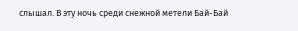слышал. В эту ночь среди снежной метели Бай-Бай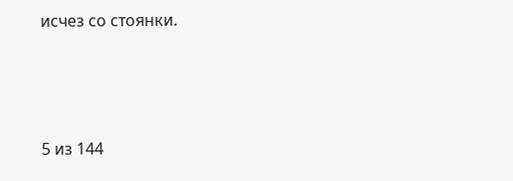исчез со стоянки.



5 из 144